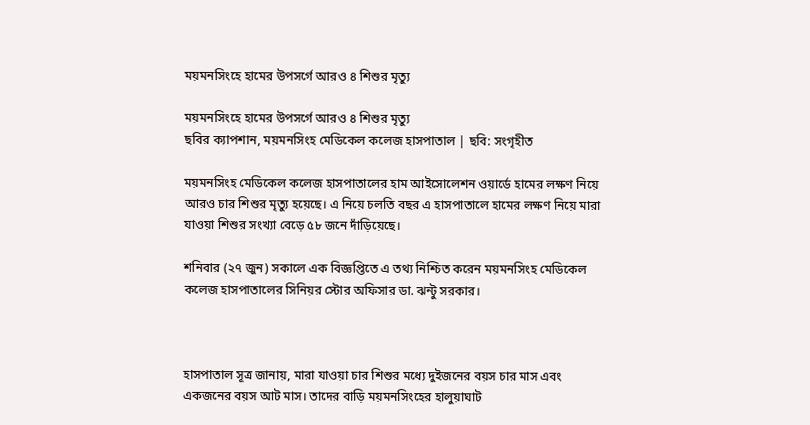ময়মনসিংহে হামের উপসর্গে আরও ৪ শিশুর মৃত্যু

ময়মনসিংহে হামের উপসর্গে আরও ৪ শিশুর মৃত্যু
ছবির ক্যাপশান, ময়মনসিংহ মেডিকেল কলেজ হাসপাতাল | ছবি: সংগৃহীত

ময়মনসিংহ মেডিকেল কলেজ হাসপাতালের হাম আইসোলেশন ওয়ার্ডে হামের লক্ষণ নিয়ে আরও চার শিশুর মৃত্যু হয়েছে। এ নিয়ে চলতি বছর এ হাসপাতালে হামের লক্ষণ নিয়ে মারা যাওয়া শিশুর সংখ্যা বেড়ে ৫৮ জনে দাঁড়িয়েছে।

শনিবার (২৭ জুন) সকালে এক বিজ্ঞপ্তিতে এ তথ্য নিশ্চিত করেন ময়মনসিংহ মেডিকেল কলেজ হাসপাতালের সিনিয়র স্টোর অফিসার ডা. ঝন্টু সরকার।



হাসপাতাল সূত্র জানায়, মারা যাওয়া চার শিশুর মধ্যে দুইজনের বয়স চার মাস এবং একজনের বয়স আট মাস। তাদের বাড়ি ময়মনসিংহের হালুয়াঘাট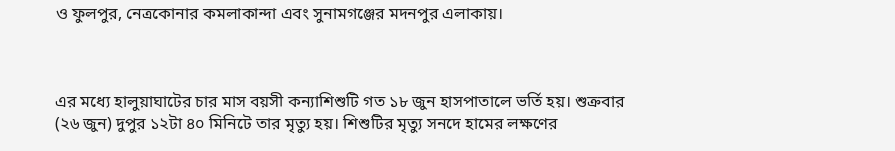ও ফুলপুর, নেত্রকোনার কমলাকান্দা এবং সুনামগঞ্জের মদনপুর এলাকায়।



এর মধ্যে হালুয়াঘাটের চার মাস বয়সী কন্যাশিশুটি গত ১৮ জুন হাসপাতালে ভর্তি হয়। শুক্রবার (২৬ জুন) দুপুর ১২টা ৪০ মিনিটে তার মৃত্যু হয়। শিশুটির মৃত্যু সনদে হামের লক্ষণের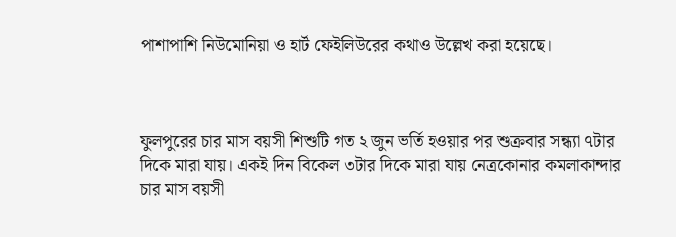পাশাপাশি নিউমোনিয়া ও হার্ট ফেইলিউরের কথাও উল্লেখ করা হয়েছে।



ফুলপুরের চার মাস বয়সী শিশুটি গত ২ জুন ভর্তি হওয়ার পর শুক্রবার সন্ধ্যা ৭টার দিকে মারা যায়। একই দিন বিকেল ৩টার দিকে মারা যায় নেত্রকোনার কমলাকান্দার চার মাস বয়সী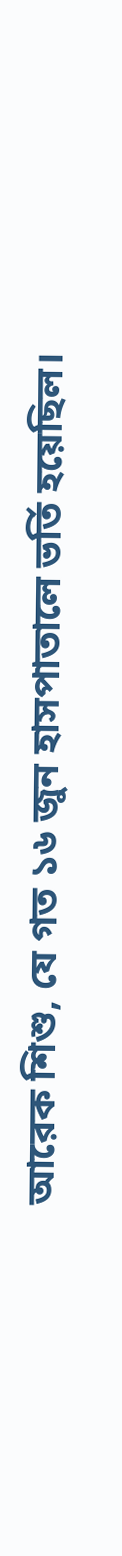আরেক শিশু, যে গত ১৬ জুন হাসপাতালে ভর্তি হয়েছিল।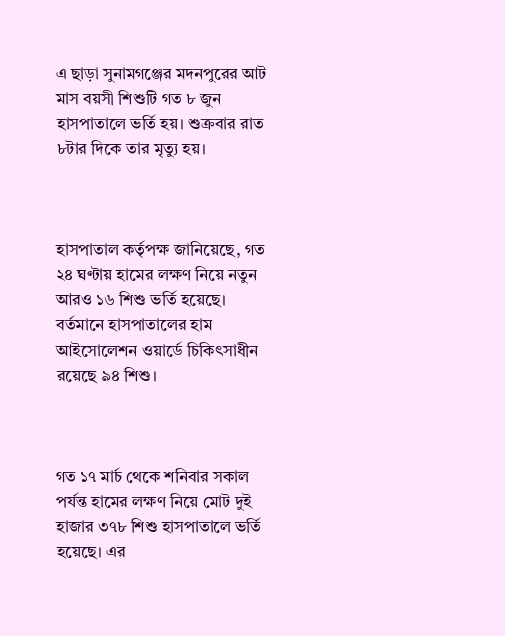এ ছাড়া সুনামগঞ্জের মদনপুরের আট মাস বয়সী শিশুটি গত ৮ জুন হাসপাতালে ভর্তি হয়। শুক্রবার রাত ৮টার দিকে তার মৃত্যু হয়।



হাসপাতাল কর্তৃপক্ষ জানিয়েছে, গত ২৪ ঘণ্টায় হামের লক্ষণ নিয়ে নতুন আরও ১৬ শিশু ভর্তি হয়েছে। বর্তমানে হাসপাতালের হাম আইসোলেশন ওয়ার্ডে চিকিৎসাধীন রয়েছে ৯৪ শিশু।



গত ১৭ মার্চ থেকে শনিবার সকাল পর্যন্ত হামের লক্ষণ নিয়ে মোট দুই হাজার ৩৭৮ শিশু হাসপাতালে ভর্তি হয়েছে। এর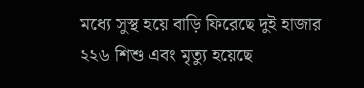মধ্যে সুস্থ হয়ে বাড়ি ফিরেছে দুই হাজার ২২৬ শিশু এবং মৃত্যু হয়েছে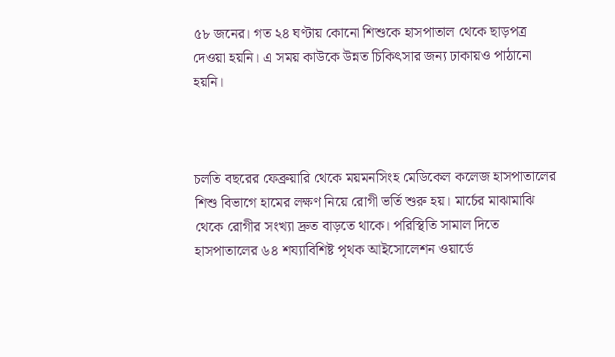৫৮ জনের। গত ২৪ ঘণ্টায় কোনো শিশুকে হাসপাতাল থেকে ছাড়পত্র দেওয়া হয়নি। এ সময় কাউকে উন্নত চিকিৎসার জন্য ঢাকায়ও পাঠানো হয়নি।



চলতি বছরের ফেব্রুয়ারি থেকে ময়মনসিংহ মেডিকেল কলেজ হাসপাতালের শিশু বিভাগে হামের লক্ষণ নিয়ে রোগী ভর্তি শুরু হয়। মার্চের মাঝামাঝি থেকে রোগীর সংখ্যা দ্রুত বাড়তে থাকে। পরিস্থিতি সামাল দিতে হাসপাতালের ৬৪ শয্যাবিশিষ্ট পৃথক আইসোলেশন ওয়ার্ডে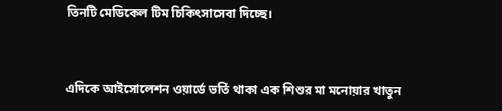তিনটি মেডিকেল টিম চিকিৎসাসেবা দিচ্ছে।



এদিকে আইসোলেশন ওয়ার্ডে ভর্তি থাকা এক শিশুর মা মনোয়ার খাতুন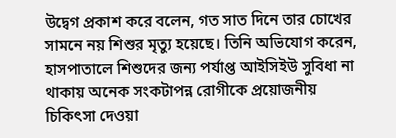উদ্বেগ প্রকাশ করে বলেন, গত সাত দিনে তার চোখের সামনে নয় শিশুর মৃত্যু হয়েছে। তিনি অভিযোগ করেন, হাসপাতালে শিশুদের জন্য পর্যাপ্ত আইসিইউ সুবিধা না থাকায় অনেক সংকটাপন্ন রোগীকে প্রয়োজনীয় চিকিৎসা দেওয়া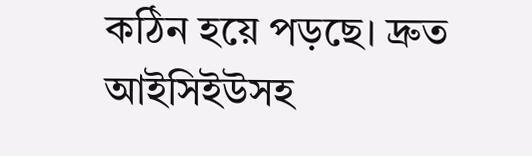কঠিন হয়ে পড়ছে। দ্রুত আইসিইউসহ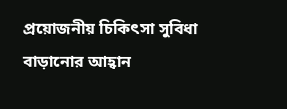প্রয়োজনীয় চিকিৎসা সুবিধা বাড়ানোর আহ্বান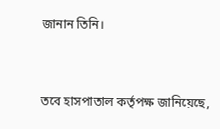জানান তিনি।



তবে হাসপাতাল কর্তৃপক্ষ জানিয়েছে,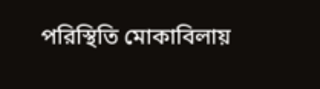পরিস্থিতি মোকাবিলায়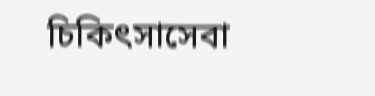চিকিৎসাসেবা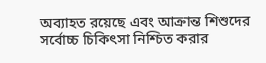অব্যাহত রয়েছে এবং আক্রান্ত শিশুদের সর্বোচ্চ চিকিৎসা নিশ্চিত করার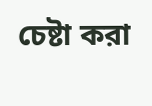চেষ্টা করা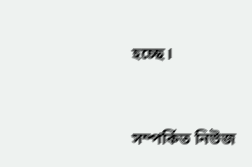হচ্ছে।


সম্পর্কিত নিউজ